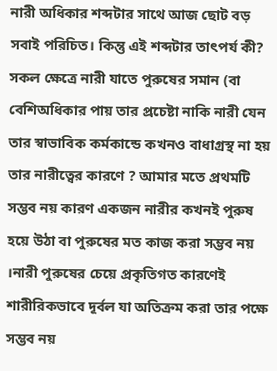নারী অধিকার শব্দটার সাথে আজ ছোট বড় সবাই পরিচিত। কিন্তু এই শব্দটার তাৎপর্য কী? সকল ক্ষেত্রে নারী যাতে পুরুষের সমান (বা বেশিঅধিকার পায় তার প্রচেষ্টা নাকি নারী যেন তার স্বাভাবিক কর্মকান্ডে কখনও বাধাগ্রস্থ না হয় তার নারীত্বের কারণে ? আমার মতে প্রথমটি সম্ভব নয় কারণ একজন নারীর কখনই পুরুষ হয়ে উঠা বা পুরুষের মত কাজ করা সম্ভব নয় ।নারী পুরুষের চেয়ে প্রকৃতিগত কারণেই শারীরিকভাবে দূর্বল যা অতিক্রম করা তার পক্ষে সম্ভব নয়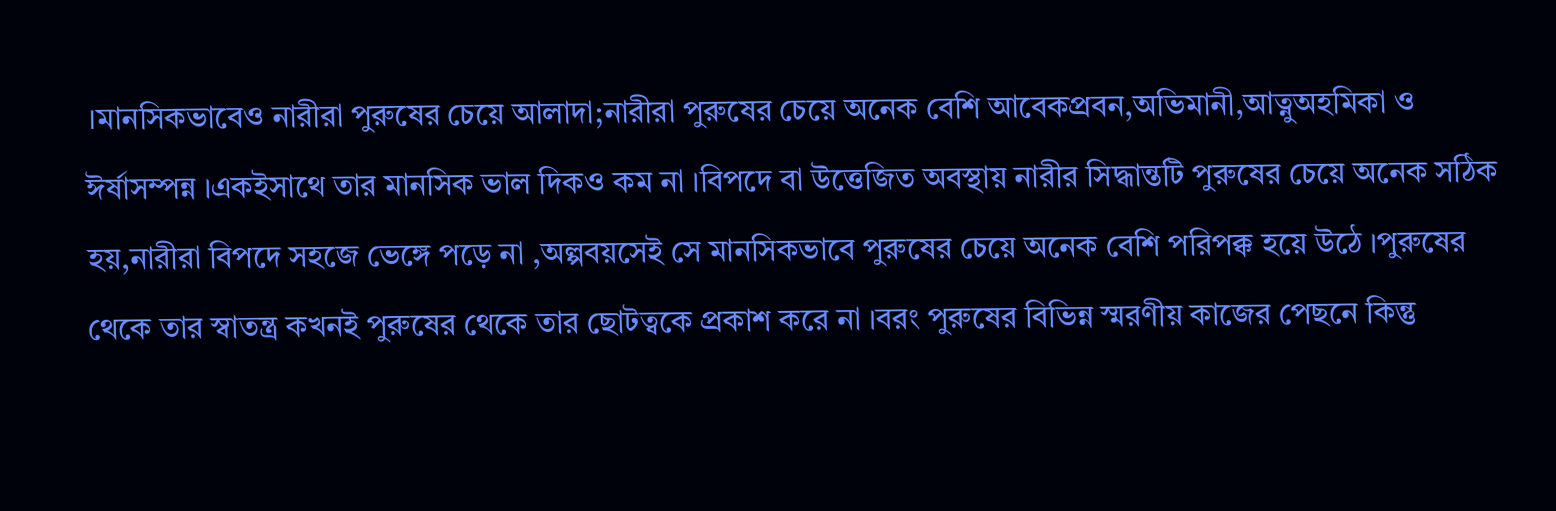।মানসিকভাবেও নারীরা পুরুষের চেয়ে আলাদা;নারীরা পুরুষের চেয়ে অনেক বেশি আবেকপ্রবন,অভিমানী,আত্নুঅহমিকা ও ঈর্ষাসম্পন্ন ।একইসাথে তার মানসিক ভাল দিকও কম না ।বিপদে বা উত্তেজিত অবস্থায় নারীর সিদ্ধান্তটি পুরুষের চেয়ে অনেক সঠিক হয়,নারীরা বিপদে সহজে ভেঙ্গে পড়ে না ,অল্পবয়সেই সে মানসিকভাবে পুরুষের চেয়ে অনেক বেশি পরিপক্ক হয়ে উঠে ।পুরুষের থেকে তার স্বাতন্ত্র কখনই পুরুষের থেকে তার ছোটত্বকে প্রকাশ করে না ।বরং পুরুষের বিভিন্ন স্মরণীয় কাজের পেছনে কিন্তু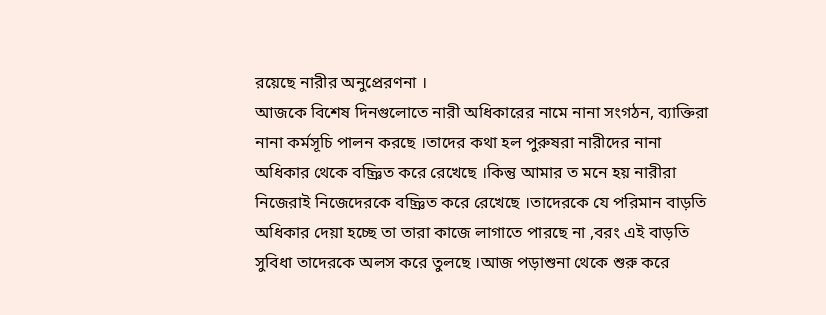রয়েছে নারীর অনুপ্রেরণনা ।
আজকে বিশেষ দিনগুলোতে নারী অধিকারের নামে নানা সংগঠন, ব্যাক্তিরা নানা কর্মসূচি পালন করছে ।তাদের কথা হল পুরুষরা নারীদের নানা অধিকার থেকে বচ্ঞিত করে রেখেছে ।কিন্তু আমার ত মনে হয় নারীরা নিজেরাই নিজেদেরকে বচ্ঞিত করে রেখেছে ।তাদেরকে যে পরিমান বাড়তি অধিকার দেয়া হচ্ছে তা তারা কাজে লাগাতে পারছে না ,বরং এই বাড়তি সুবিধা তাদেরকে অলস করে তুলছে ।আজ পড়াশুনা থেকে শুরু করে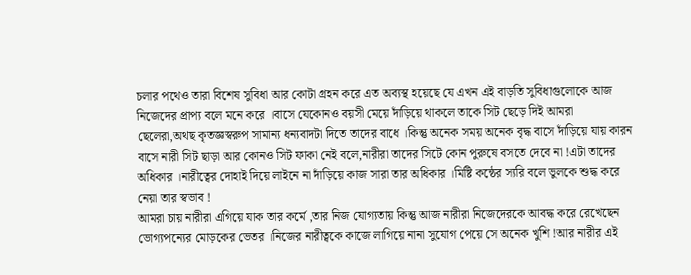চলার পথেও তারা বিশেষ সুবিধা আর কোটা গ্রহন করে এত অব্যস্থ হয়েছে যে এখন এই বাড়তি সুবিধাগুলোকে আজ নিজেদের প্রাপ্য বলে মনে করে ।বাসে যেকোনও বয়সী মেয়ে দাঁড়িয়ে থাকলে তাকে সিট ছেড়ে দিই আমরা ছেলেরা,অথছ কৃতজ্ঞস্বরুপ সামান্য ধন্যবাদটা দিতে তাদের বাধে ।কিন্তু অনেক সময় অনেক বৃদ্ধ বাসে দাঁড়িয়ে যায় কারন বাসে নারী সিট ছাড়া আর কোনও সিট ফাকা নেই বলে,নারীরা তাদের সিটে কোন পুরুষে বসতে দেবে না !এটা তাদের অধিকার ।নারীত্বের দোহাই দিয়ে লাইনে না দাঁড়িয়ে কাজ সারা তার অধিকার ।মিষ্টি কন্ঠের স্যরি বলে ভুলকে শুদ্ধ করে নেয়া তার স্বভাব !
আমরা চায় নারীরা এগিয়ে যাক তার কর্মে ,তার নিজ যোগ্যতায় কিন্তু আজ নারীরা নিজেদেরকে আবদ্ধ করে রেখেছেন ভোগ্যপন্যের মোড়কের ভেতর ।নিজের নারীত্বকে কাজে লাগিয়ে নানা সুযোগ পেয়ে সে অনেক খুশি !আর নারীর এই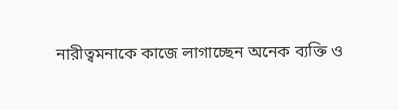নারীত্বমনাকে কাজে লাগাচ্ছেন অনেক ব্যক্তি ও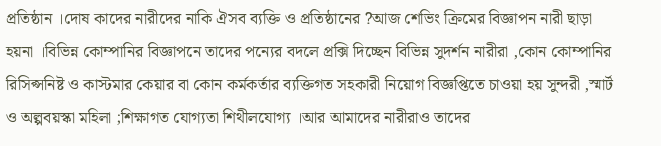প্রতিষ্ঠান ।দোষ কাদের নারীদের নাকি ঐসব ব্যক্তি ও প্রতিষ্ঠানের ?আজ শেভিং ক্রিমের বিজ্ঞাপন নারী ছাড়া হয়না ।বিভিন্ন কোম্পানির বিজ্ঞাপনে তাদের পন্যের বদলে প্রক্সি দিচ্ছেন বিভিন্ন সুদর্শন নারীরা ,কোন কোম্পানির রিসিপ্সনিষ্ট ও কাস্টমার কেয়ার বা কোন কর্মকর্তার ব্যক্তিগত সহকারী নিয়োগ বিজ্ঞপ্তিতে চাওয়া হয় সুন্দরী ,স্মার্ট ও অল্পবয়স্কা মহিলা ;শিক্ষাগত যোগ্যতা শিথীলযোগ্য ।আর আমাদের নারীরাও তাদের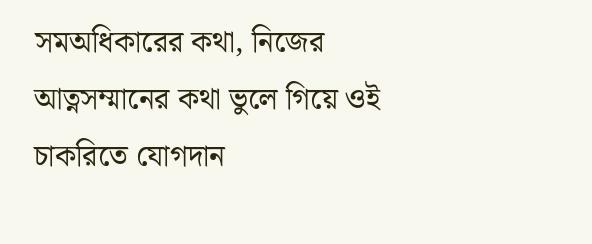সমঅধিকারের কথা, নিজের আত্নসম্মানের কথা ভুলে গিয়ে ওই চাকরিতে যোগদান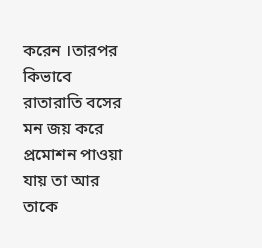করেন ।তারপর কিভাবে রাতারাতি বসের মন জয় করে প্রমোশন পাওয়া যায় তা আর তাকে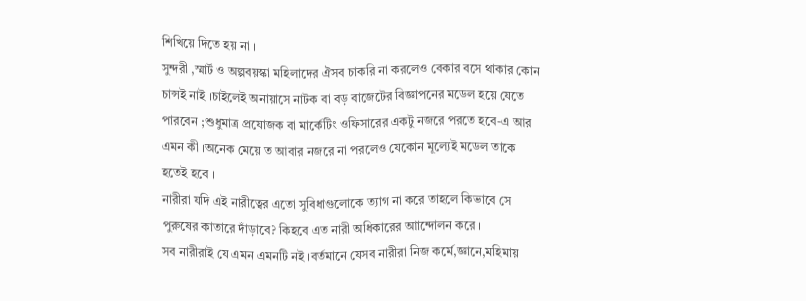শিখিয়ে দিতে হয় না ।
সুন্দরী ,স্মার্ট ও অল্পবয়স্কা মহিলাদের ঐসব চাকরি না করলেও বেকার বসে থাকার কোন চান্সই নাই ।চাইলেই অনায়াসে নাটক বা বড় বাজেটের বিজ্ঞাপনের মডেল হয়ে যেতে পারবেন ;শুধুমাত্র প্রযোজক বা মার্কেটিং ওফিসারের একটু নজরে পরতে হবে-এ আর এমন কী ।অনেক মেয়ে ত আবার নজরে না পরলেও যেকোন মূল্যেই মডেল তাকে হতেই হবে ।
নারীরা যদি এই নারীত্বের এতো সুবিধাগুলোকে ত্যাগ না করে তাহলে কিভাবে সে পুরুষের কাতারে দাঁড়াবে? কিহবে এত নারী অধিকারের আান্দোলন করে ।
সব নারীরাই যে এমন এমনটি নই ।বর্তমানে যেসব নারীরা নিজ কর্মে,জ্ঞানে,মহিমায়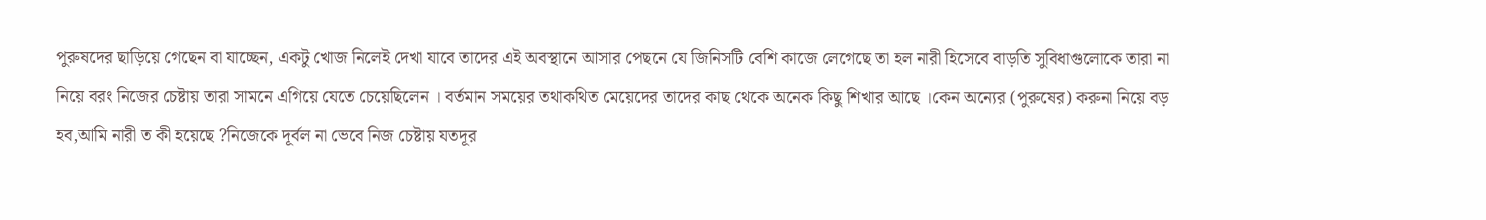পুরুষদের ছাড়িয়ে গেছেন বা যাচ্ছেন, একটু খোজ নিলেই দেখা যাবে তাদের এই অবস্থানে আসার পেছনে যে জিনিসটি বেশি কাজে লেগেছে তা হল নারী হিসেবে বাড়তি সুবিধাগুলোকে তারা না নিয়ে বরং নিজের চেষ্টায় তারা সামনে এগিয়ে যেতে চেয়েছিলেন । বর্তমান সময়ের তথাকথিত মেয়েদের তাদের কাছ থেকে অনেক কিছু শিখার আছে ।কেন অন্যের (পুরুষের) করুনা নিয়ে বড় হব,আমি নারী ত কী হয়েছে ?নিজেকে দূর্বল না ভেবে নিজ চেষ্টায় যতদূর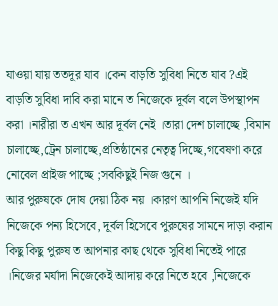যাওয়া যায় ততদূর যাব ।কেন বাড়তি সুবিধা নিতে যাব ?এই বাড়তি সুবিধা দাবি করা মানে ত নিজেকে দূর্বল বলে উপস্থাপন করা ।নারীরা ত এখন আর দূর্বল নেই ।তারা দেশ চালাচ্ছে ,বিমান চালাচ্ছে,ট্রেন চালাচ্ছে,প্রতিষ্ঠানের নেতৃত্ব দিচ্ছে,গবেষণা করে নোবেল প্রাইজ পাচ্ছে ;সবকিছুই নিজ গুনে ।
আর পুরুষকে দোষ দেয়া ঠিক নয় ।কারণ আপনি নিজেই যদি নিজেকে পন্য হিসেবে, দূর্বল হিসেবে পুরুষের সামনে দাড়া করান কিছু কিছু পুরুষ ত আপনার কাছ থেকে সুবিধা নিতেই পারে ।নিজের মর্যাদা নিজেকেই আদায় করে নিতে হবে ,নিজেকে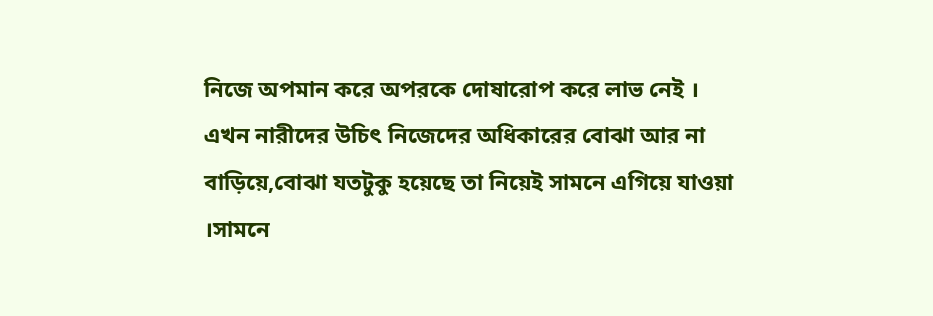নিজে অপমান করে অপরকে দোষারোপ করে লাভ নেই ।
এখন নারীদের উচিৎ নিজেদের অধিকারের বোঝা আর না বাড়িয়ে,বোঝা যতটুকু হয়েছে তা নিয়েই সামনে এগিয়ে যাওয়া ।সামনে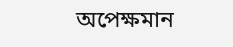অপেক্ষমান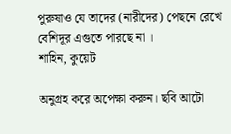পুরুষাও যে তাদের (নারীদের) পেছনে রেখে বেশিদূর এগুতে পারছে না ।
শাহিন, কুয়েট

অনুগ্রহ করে অপেক্ষা করুন। ছবি আটো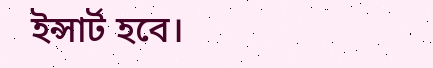ইন্সার্ট হবে।